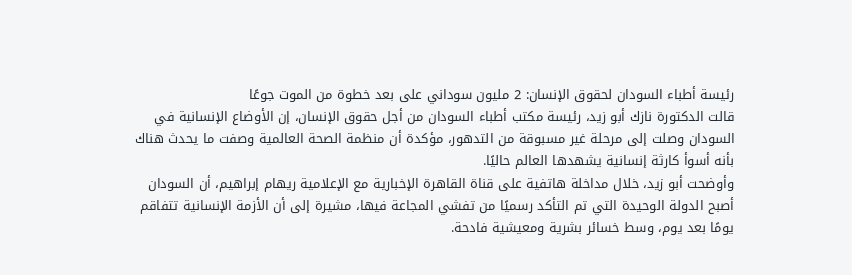رئيسة أطباء السودان لحقوق الإنسان: 2 مليون سوداني على بعد خطوة من الموت جوعًا
قالت الدكتورة نازك أبو زيد، رئيسة مكتب أطباء السودان من أجل حقوق الإنسان، إن الأوضاع الإنسانية في السودان وصلت إلى مرحلة غير مسبوقة من التدهور، مؤكدة أن منظمة الصحة العالمية وصفت ما يحدث هناك بأنه أسوأ كارثة إنسانية يشهدها العالم حاليًا.
وأوضحت أبو زيد، خلال مداخلة هاتفية على قناة القاهرة الإخبارية مع الإعلامية ريهام إبراهيم، أن السودان أصبح الدولة الوحيدة التي تم التأكد رسميًا من تفشي المجاعة فيها، مشيرة إلى أن الأزمة الإنسانية تتفاقم يومًا بعد يوم، وسط خسائر بشرية ومعيشية فادحة.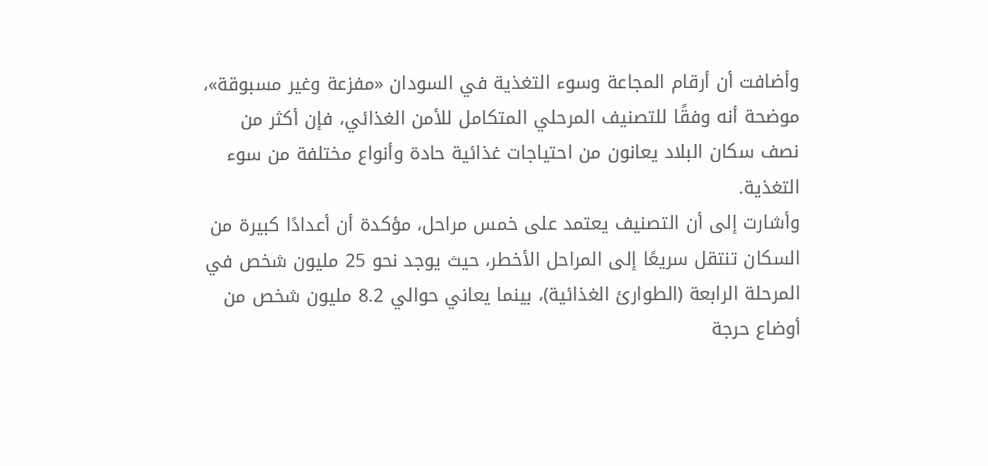وأضافت أن أرقام المجاعة وسوء التغذية في السودان «مفزعة وغير مسبوقة»، موضحة أنه وفقًا للتصنيف المرحلي المتكامل للأمن الغذائي، فإن أكثر من نصف سكان البلاد يعانون من احتياجات غذائية حادة وأنواع مختلفة من سوء التغذية.
وأشارت إلى أن التصنيف يعتمد على خمس مراحل، مؤكدة أن أعدادًا كبيرة من السكان تنتقل سريعًا إلى المراحل الأخطر، حيث يوجد نحو 25 مليون شخص في المرحلة الرابعة (الطوارئ الغذائية)، بينما يعاني حوالي 8.2 مليون شخص من أوضاع حرجة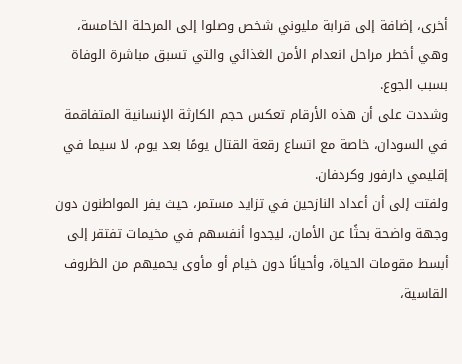أخرى، إضافة إلى قرابة مليوني شخص وصلوا إلى المرحلة الخامسة، وهي أخطر مراحل انعدام الأمن الغذائي والتي تسبق مباشرة الوفاة بسبب الجوع.
وشددت على أن هذه الأرقام تعكس حجم الكارثة الإنسانية المتفاقمة في السودان، خاصة مع اتساع رقعة القتال يومًا بعد يوم، لا سيما في إقليمي دارفور وكردفان.
ولفتت إلى أن أعداد النازحين في تزايد مستمر، حيث يفر المواطنون دون وجهة واضحة بحثًا عن الأمان، ليجدوا أنفسهم في مخيمات تفتقر إلى أبسط مقومات الحياة، وأحيانًا دون خيام أو مأوى يحميهم من الظروف القاسية،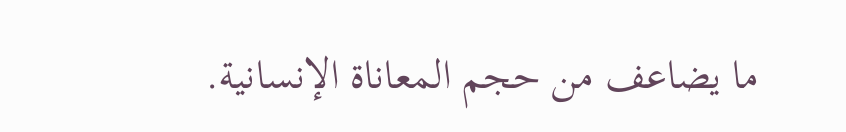ما يضاعف من حجم المعاناة الإنسانية.